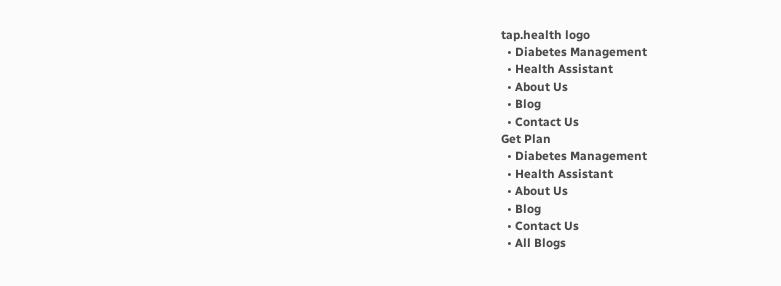tap.health logo
  • Diabetes Management
  • Health Assistant
  • About Us
  • Blog
  • Contact Us
Get Plan
  • Diabetes Management
  • Health Assistant
  • About Us
  • Blog
  • Contact Us
  • All Blogs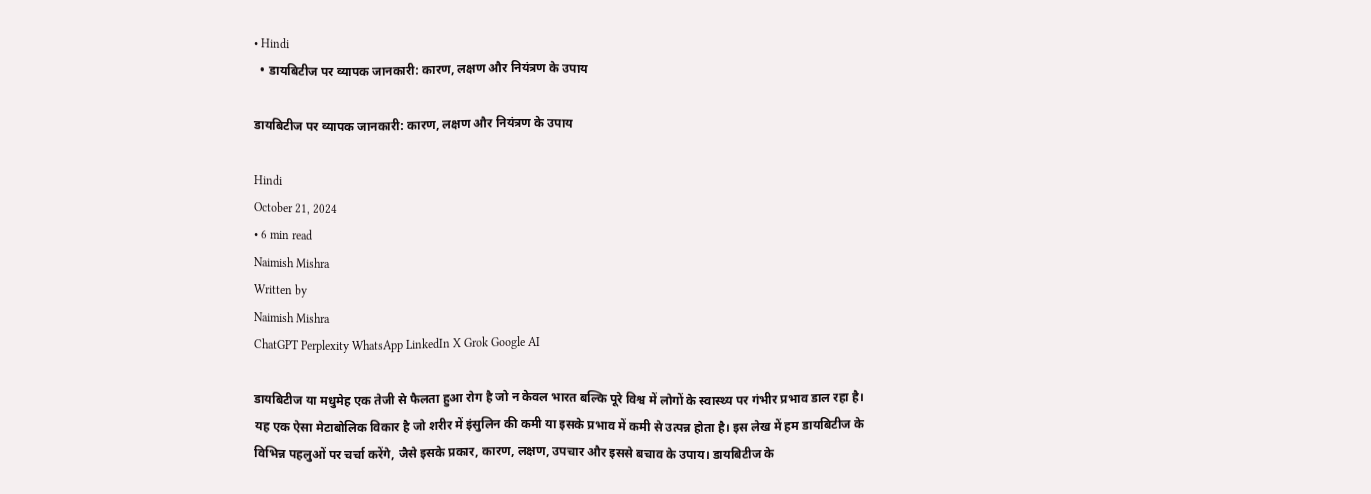• Hindi
  • डायबिटीज पर व्यापक जानकारी: कारण, लक्षण और नियंत्रण के उपाय

डायबिटीज पर व्यापक जानकारी: कारण, लक्षण और नियंत्रण के उपाय

Hindi
October 21, 2024
• 6 min read
Naimish Mishra
Written by
Naimish Mishra
ChatGPT Perplexity WhatsApp LinkedIn X Grok Google AI

डायबिटीज या मधुमेह एक तेजी से फैलता हुआ रोग है जो न केवल भारत बल्कि पूरे विश्व में लोगों के स्वास्थ्य पर गंभीर प्रभाव डाल रहा है। यह एक ऐसा मेटाबोलिक विकार है जो शरीर में इंसुलिन की कमी या इसके प्रभाव में कमी से उत्पन्न होता है। इस लेख में हम डायबिटीज के विभिन्न पहलुओं पर चर्चा करेंगे, जैसे इसके प्रकार, कारण, लक्षण, उपचार और इससे बचाव के उपाय। डायबिटीज के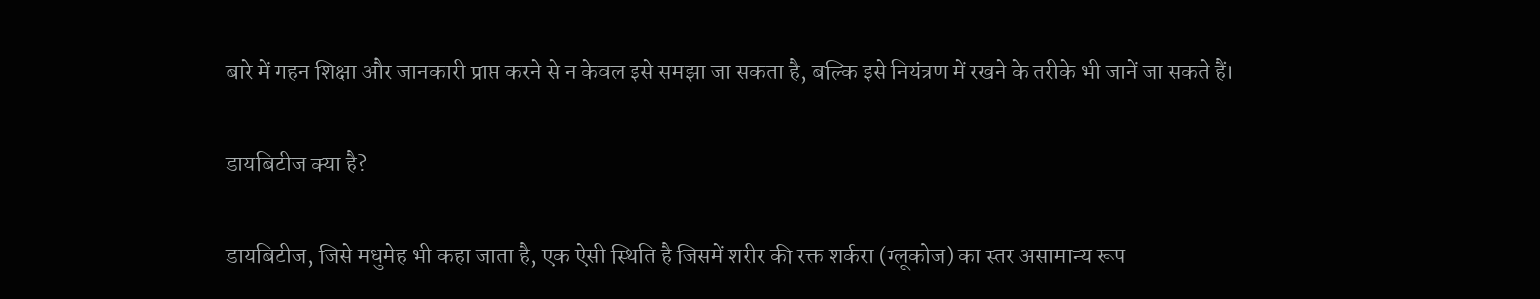बारे में गहन शिक्षा और जानकारी प्राप्त करने से न केवल इसे समझा जा सकता है, बल्कि इसे नियंत्रण में रखने के तरीके भी जानें जा सकते हैं।

डायबिटीज क्या है?

डायबिटीज, जिसे मधुमेह भी कहा जाता है, एक ऐसी स्थिति है जिसमें शरीर की रक्त शर्करा (ग्लूकोज) का स्तर असामान्य रूप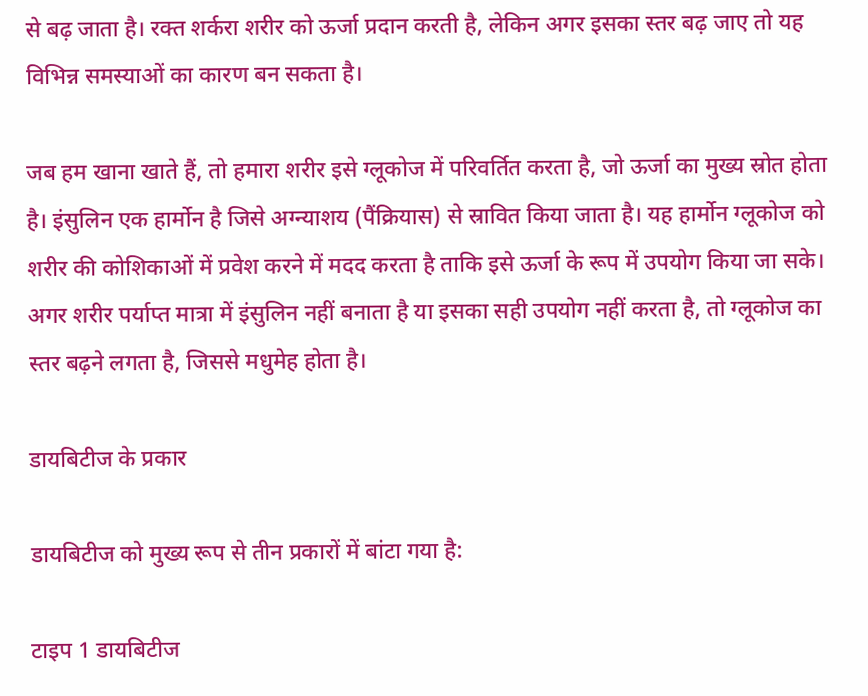से बढ़ जाता है। रक्त शर्करा शरीर को ऊर्जा प्रदान करती है, लेकिन अगर इसका स्तर बढ़ जाए तो यह विभिन्न समस्याओं का कारण बन सकता है।

जब हम खाना खाते हैं, तो हमारा शरीर इसे ग्लूकोज में परिवर्तित करता है, जो ऊर्जा का मुख्य स्रोत होता है। इंसुलिन एक हार्मोन है जिसे अग्न्याशय (पैंक्रियास) से स्रावित किया जाता है। यह हार्मोन ग्लूकोज को शरीर की कोशिकाओं में प्रवेश करने में मदद करता है ताकि इसे ऊर्जा के रूप में उपयोग किया जा सके। अगर शरीर पर्याप्त मात्रा में इंसुलिन नहीं बनाता है या इसका सही उपयोग नहीं करता है, तो ग्लूकोज का स्तर बढ़ने लगता है, जिससे मधुमेह होता है।

डायबिटीज के प्रकार

डायबिटीज को मुख्य रूप से तीन प्रकारों में बांटा गया है:

टाइप 1 डायबिटीज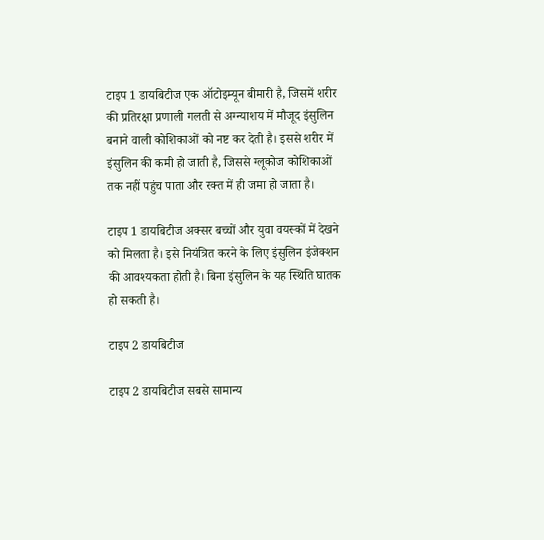टाइप 1 डायबिटीज एक ऑटोइम्यून बीमारी है, जिसमें शरीर की प्रतिरक्षा प्रणाली गलती से अग्न्याशय में मौजूद इंसुलिन बनाने वाली कोशिकाओं को नष्ट कर देती है। इससे शरीर में इंसुलिन की कमी हो जाती है, जिससे ग्लूकोज कोशिकाओं तक नहीं पहुंच पाता और रक्त में ही जमा हो जाता है।

टाइप 1 डायबिटीज अक्सर बच्चों और युवा वयस्कों में देखने को मिलता है। इसे नियंत्रित करने के लिए इंसुलिन इंजेक्शन की आवश्यकता होती है। बिना इंसुलिन के यह स्थिति घातक हो सकती है।

टाइप 2 डायबिटीज

टाइप 2 डायबिटीज सबसे सामान्य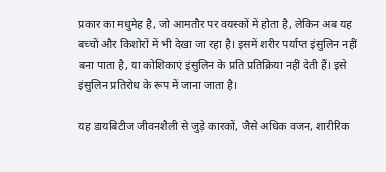प्रकार का मधुमेह है, जो आमतौर पर वयस्कों में होता है, लेकिन अब यह बच्चों और किशोरों में भी देखा जा रहा है। इसमें शरीर पर्याप्त इंसुलिन नहीं बना पाता है, या कोशिकाएं इंसुलिन के प्रति प्रतिक्रिया नहीं देती हैं। इसे इंसुलिन प्रतिरोध के रूप में जाना जाता है।

यह डायबिटीज जीवनशैली से जुड़े कारकों, जैसे अधिक वजन, शारीरिक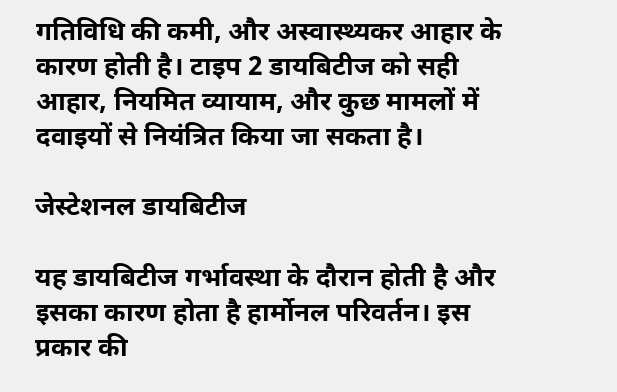गतिविधि की कमी, और अस्वास्थ्यकर आहार के कारण होती है। टाइप 2 डायबिटीज को सही आहार, नियमित व्यायाम, और कुछ मामलों में दवाइयों से नियंत्रित किया जा सकता है।

जेस्टेशनल डायबिटीज

यह डायबिटीज गर्भावस्था के दौरान होती है और इसका कारण होता है हार्मोनल परिवर्तन। इस प्रकार की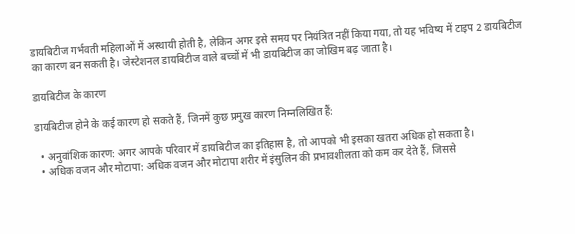डायबिटीज गर्भवती महिलाओं में अस्थायी होती है, लेकिन अगर इसे समय पर नियंत्रित नहीं किया गया, तो यह भविष्य में टाइप 2 डायबिटीज का कारण बन सकती है। जेस्टेशनल डायबिटीज वाले बच्चों में भी डायबिटीज का जोखिम बढ़ जाता है।

डायबिटीज के कारण

डायबिटीज होने के कई कारण हो सकते हैं, जिनमें कुछ प्रमुख कारण निम्नलिखित हैं:

  • अनुवांशिक कारण: अगर आपके परिवार में डायबिटीज का इतिहास है, तो आपको भी इसका खतरा अधिक हो सकता है।
  • अधिक वजन और मोटापा: अधिक वजन और मोटापा शरीर में इंसुलिन की प्रभावशीलता को कम कर देते हैं, जिससे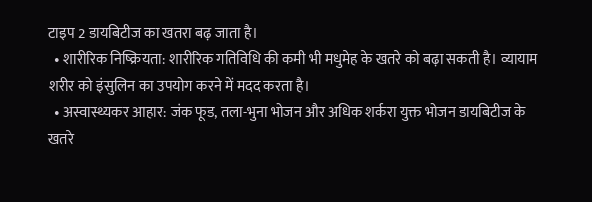टाइप 2 डायबिटीज का खतरा बढ़ जाता है।
  • शारीरिक निष्क्रियता: शारीरिक गतिविधि की कमी भी मधुमेह के खतरे को बढ़ा सकती है। व्यायाम शरीर को इंसुलिन का उपयोग करने में मदद करता है।
  • अस्वास्थ्यकर आहार: जंक फूड, तला-भुना भोजन और अधिक शर्करा युक्त भोजन डायबिटीज के खतरे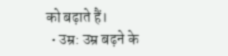को बढ़ाते हैं।
  • उम्र: उम्र बढ़ने के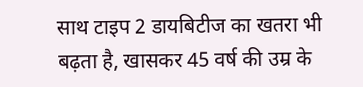साथ टाइप 2 डायबिटीज का खतरा भी बढ़ता है, खासकर 45 वर्ष की उम्र के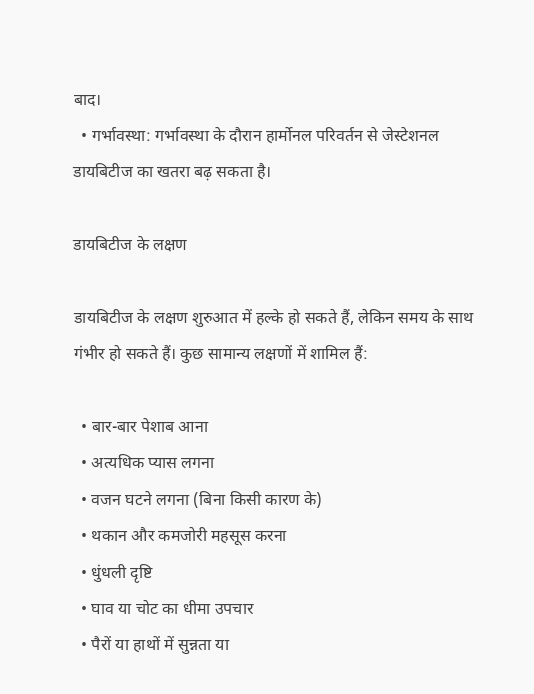बाद।
  • गर्भावस्था: गर्भावस्था के दौरान हार्मोनल परिवर्तन से जेस्टेशनल डायबिटीज का खतरा बढ़ सकता है।

डायबिटीज के लक्षण

डायबिटीज के लक्षण शुरुआत में हल्के हो सकते हैं, लेकिन समय के साथ गंभीर हो सकते हैं। कुछ सामान्य लक्षणों में शामिल हैं:

  • बार-बार पेशाब आना
  • अत्यधिक प्यास लगना
  • वजन घटने लगना (बिना किसी कारण के)
  • थकान और कमजोरी महसूस करना
  • धुंधली दृष्टि
  • घाव या चोट का धीमा उपचार
  • पैरों या हाथों में सुन्नता या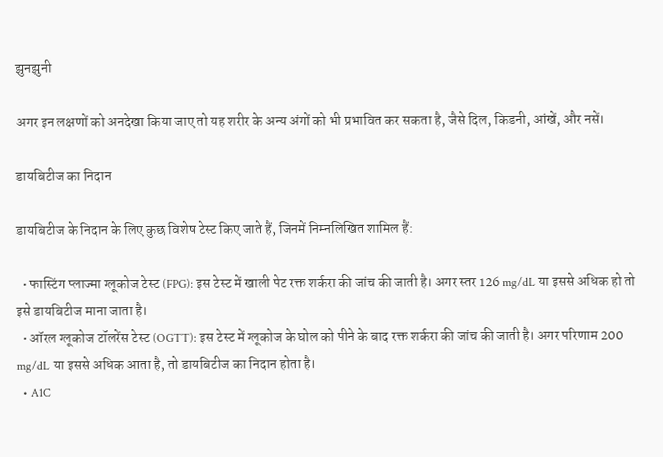झुनझुनी

अगर इन लक्षणों को अनदेखा किया जाए तो यह शरीर के अन्य अंगों को भी प्रभावित कर सकता है, जैसे दिल, किडनी, आंखें, और नसें।

डायबिटीज का निदान

डायबिटीज के निदान के लिए कुछ विशेष टेस्ट किए जाते हैं, जिनमें निम्नलिखित शामिल हैं:

  • फास्टिंग प्लाज्मा ग्लूकोज टेस्ट (FPG): इस टेस्ट में खाली पेट रक्त शर्करा की जांच की जाती है। अगर स्तर 126 mg/dL या इससे अधिक हो तो इसे डायबिटीज माना जाता है।
  • ऑरल ग्लूकोज टॉलरेंस टेस्ट (OGTT): इस टेस्ट में ग्लूकोज के घोल को पीने के बाद रक्त शर्करा की जांच की जाती है। अगर परिणाम 200 mg/dL या इससे अधिक आता है, तो डायबिटीज का निदान होता है।
  • A1C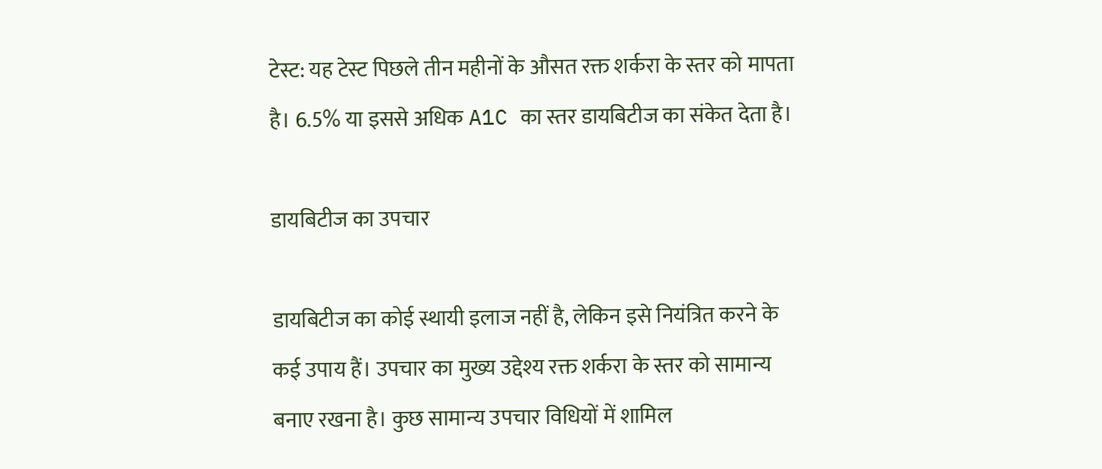टेस्ट: यह टेस्ट पिछले तीन महीनों के औसत रक्त शर्करा के स्तर को मापता है। 6.5% या इससे अधिक A1C का स्तर डायबिटीज का संकेत देता है।

डायबिटीज का उपचार

डायबिटीज का कोई स्थायी इलाज नहीं है, लेकिन इसे नियंत्रित करने के कई उपाय हैं। उपचार का मुख्य उद्देश्य रक्त शर्करा के स्तर को सामान्य बनाए रखना है। कुछ सामान्य उपचार विधियों में शामिल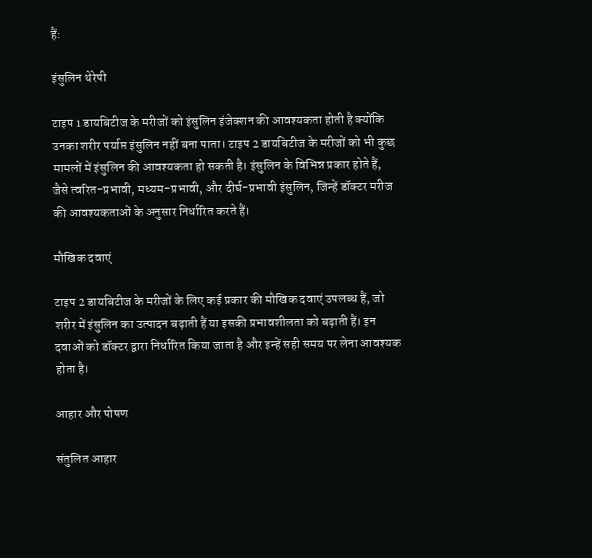हैं:

इंसुलिन थेरेपी

टाइप 1 डायबिटीज के मरीजों को इंसुलिन इंजेक्शन की आवश्यकता होती है क्योंकि उनका शरीर पर्याप्त इंसुलिन नहीं बना पाता। टाइप 2 डायबिटीज के मरीजों को भी कुछ मामलों में इंसुलिन की आवश्यकता हो सकती है। इंसुलिन के विभिन्न प्रकार होते हैं, जैसे त्वरित-प्रभावी, मध्यम-प्रभावी, और दीर्घ-प्रभावी इंसुलिन, जिन्हें डॉक्टर मरीज की आवश्यकताओं के अनुसार निर्धारित करते हैं।

मौखिक दवाएं

टाइप 2 डायबिटीज के मरीजों के लिए कई प्रकार की मौखिक दवाएं उपलब्ध हैं, जो शरीर में इंसुलिन का उत्पादन बढ़ाती हैं या इसकी प्रभावशीलता को बढ़ाती हैं। इन दवाओं को डॉक्टर द्वारा निर्धारित किया जाता है और इन्हें सही समय पर लेना आवश्यक होता है।

आहार और पोषण

संतुलित आहार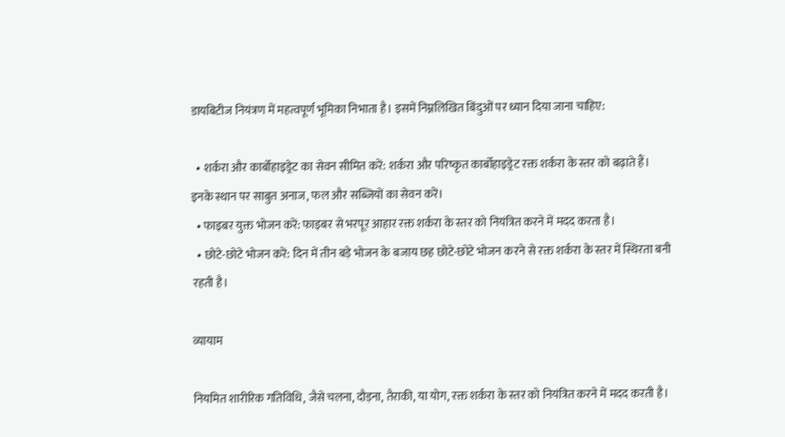डायबिटीज नियंत्रण में महत्वपूर्ण भूमिका निभाता है। इसमें निम्नलिखित बिंदुओं पर ध्यान दिया जाना चाहिए:

  • शर्करा और कार्बोहाइड्रेट का सेवन सीमित करें: शर्करा और परिष्कृत कार्बोहाइड्रेट रक्त शर्करा के स्तर को बढ़ाते हैं। इनके स्थान पर साबुत अनाज, फल और सब्जियों का सेवन करें।
  • फाइबर युक्त भोजन करें: फाइबर से भरपूर आहार रक्त शर्करा के स्तर को नियंत्रित करने में मदद करता है।
  • छोटे-छोटे भोजन करें: दिन में तीन बड़े भोजन के बजाय छह छोटे-छोटे भोजन करने से रक्त शर्करा के स्तर में स्थिरता बनी रहती है।

व्यायाम

नियमित शारीरिक गतिविधि, जैसे चलना, दौड़ना, तैराकी, या योग, रक्त शर्करा के स्तर को नियंत्रित करने में मदद करती है।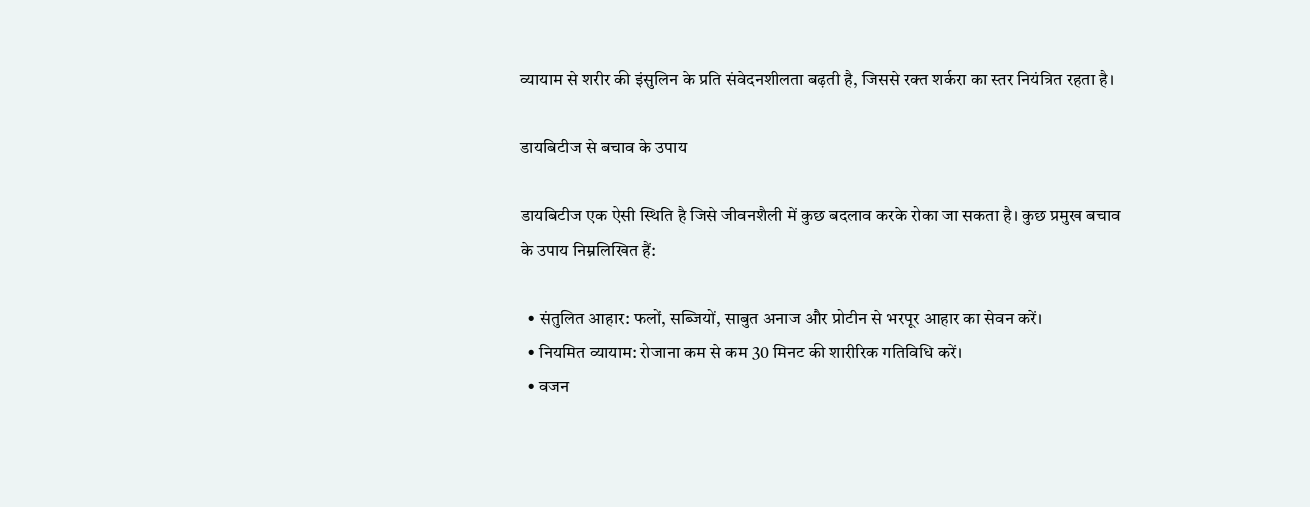व्यायाम से शरीर की इंसुलिन के प्रति संवेदनशीलता बढ़ती है, जिससे रक्त शर्करा का स्तर नियंत्रित रहता है।

डायबिटीज से बचाव के उपाय

डायबिटीज एक ऐसी स्थिति है जिसे जीवनशैली में कुछ बदलाव करके रोका जा सकता है। कुछ प्रमुख बचाव के उपाय निम्नलिखित हैं:

  • संतुलित आहार: फलों, सब्जियों, साबुत अनाज और प्रोटीन से भरपूर आहार का सेवन करें।
  • नियमित व्यायाम: रोजाना कम से कम 30 मिनट की शारीरिक गतिविधि करें।
  • वजन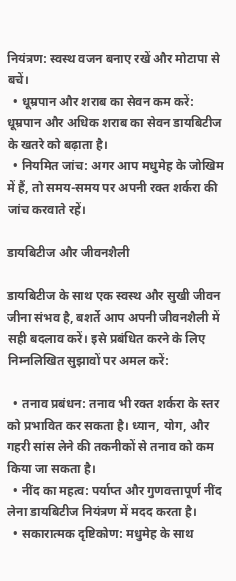नियंत्रण: स्वस्थ वजन बनाए रखें और मोटापा से बचें।
  • धूम्रपान और शराब का सेवन कम करें: धूम्रपान और अधिक शराब का सेवन डायबिटीज के खतरे को बढ़ाता है।
  • नियमित जांच: अगर आप मधुमेह के जोखिम में हैं, तो समय-समय पर अपनी रक्त शर्करा की जांच करवाते रहें।

डायबिटीज और जीवनशैली

डायबिटीज के साथ एक स्वस्थ और सुखी जीवन जीना संभव है, बशर्ते आप अपनी जीवनशैली में सही बदलाव करें। इसे प्रबंधित करने के लिए निम्नलिखित सुझावों पर अमल करें:

  • तनाव प्रबंधन: तनाव भी रक्त शर्करा के स्तर को प्रभावित कर सकता है। ध्यान, योग, और गहरी सांस लेने की तकनीकों से तनाव को कम किया जा सकता है।
  • नींद का महत्व: पर्याप्त और गुणवत्तापूर्ण नींद लेना डायबिटीज नियंत्रण में मदद करता है।
  • सकारात्मक दृष्टिकोण: मधुमेह के साथ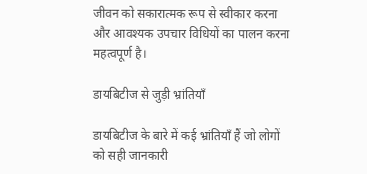जीवन को सकारात्मक रूप से स्वीकार करना और आवश्यक उपचार विधियों का पालन करना महत्वपूर्ण है।

डायबिटीज से जुड़ी भ्रांतियाँ

डायबिटीज के बारे में कई भ्रांतियाँ हैं जो लोगों को सही जानकारी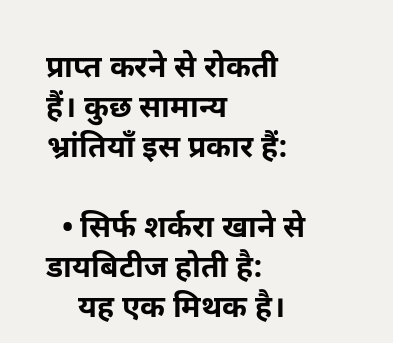प्राप्त करने से रोकती हैं। कुछ सामान्य भ्रांतियाँ इस प्रकार हैं:

  • सिर्फ शर्करा खाने से डायबिटीज होती है:
    यह एक मिथक है।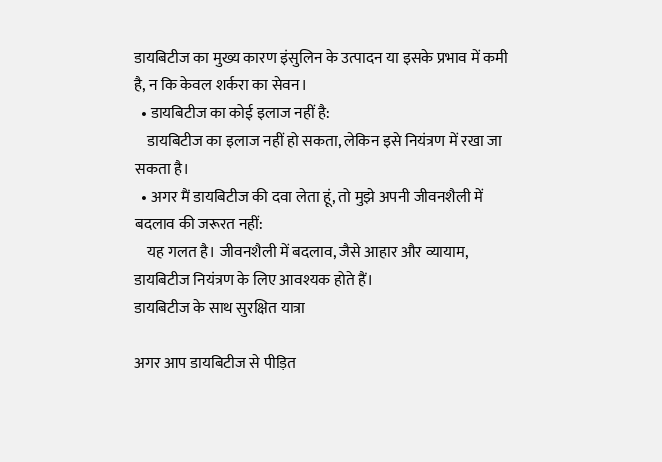डायबिटीज का मुख्य कारण इंसुलिन के उत्पादन या इसके प्रभाव में कमी है, न कि केवल शर्करा का सेवन।
  • डायबिटीज का कोई इलाज नहीं है:
    डायबिटीज का इलाज नहीं हो सकता, लेकिन इसे नियंत्रण में रखा जा सकता है।
  • अगर मैं डायबिटीज की दवा लेता हूं, तो मुझे अपनी जीवनशैली में बदलाव की जरूरत नहीं:
    यह गलत है। जीवनशैली में बदलाव, जैसे आहार और व्यायाम, डायबिटीज नियंत्रण के लिए आवश्यक होते हैं।
डायबिटीज के साथ सुरक्षित यात्रा

अगर आप डायबिटीज से पीड़ित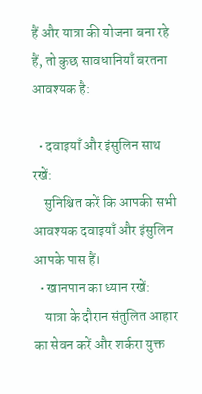हैं और यात्रा की योजना बना रहे हैं, तो कुछ सावधानियाँ बरतना आवश्यक है:

  • दवाइयाँ और इंसुलिन साथ रखें:
    सुनिश्चित करें कि आपकी सभी आवश्यक दवाइयाँ और इंसुलिन आपके पास हैं।
  • खानपान का ध्यान रखें:
    यात्रा के दौरान संतुलित आहार का सेवन करें और शर्करा युक्त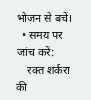भोजन से बचें।
  • समय पर जांच करें:
    रक्त शर्करा की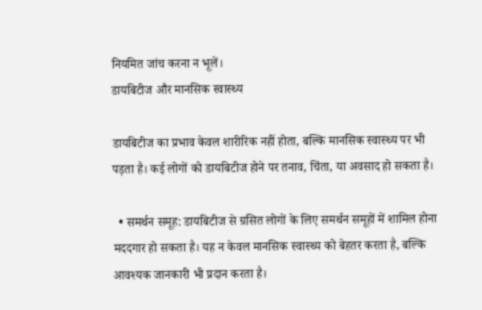नियमित जांच करना न भूलें।
डायबिटीज और मानसिक स्वास्थ्य

डायबिटीज का प्रभाव केवल शारीरिक नहीं होता, बल्कि मानसिक स्वास्थ्य पर भी पड़ता है। कई लोगों को डायबिटीज होने पर तनाव, चिंता, या अवसाद हो सकता है।

  • समर्थन समूह: डायबिटीज से ग्रसित लोगों के लिए समर्थन समूहों में शामिल होना मददगार हो सकता है। यह न केवल मानसिक स्वास्थ्य को बेहतर करता है, बल्कि आवश्यक जानकारी भी प्रदान करता है।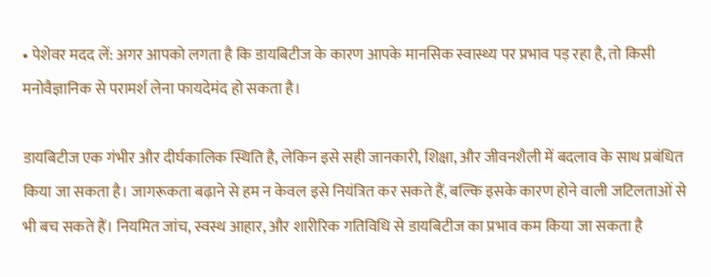• पेशेवर मदद लें: अगर आपको लगता है कि डायबिटीज के कारण आपके मानसिक स्वास्थ्य पर प्रभाव पड़ रहा है, तो किसी मनोवैज्ञानिक से परामर्श लेना फायदेमंद हो सकता है।

डायबिटीज एक गंभीर और दीर्घकालिक स्थिति है, लेकिन इसे सही जानकारी, शिक्षा, और जीवनशैली में बदलाव के साथ प्रबंधित किया जा सकता है। जागरूकता बढ़ाने से हम न केवल इसे नियंत्रित कर सकते हैं, बल्कि इसके कारण होने वाली जटिलताओं से भी बच सकते हैं। नियमित जांच, स्वस्थ आहार, और शारीरिक गतिविधि से डायबिटीज का प्रभाव कम किया जा सकता है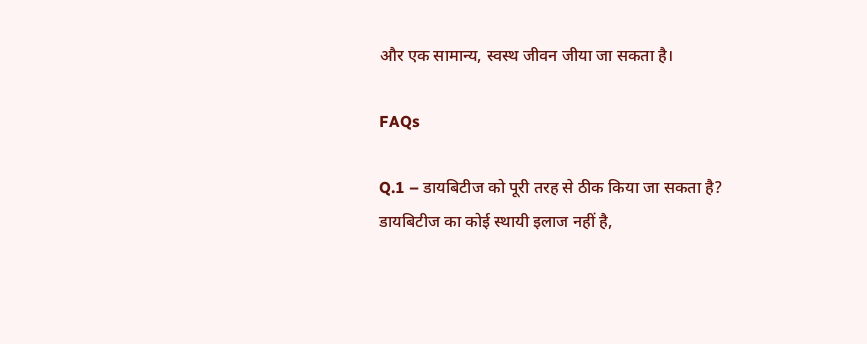और एक सामान्य, स्वस्थ जीवन जीया जा सकता है।

FAQs

Q.1 – डायबिटीज को पूरी तरह से ठीक किया जा सकता है?
डायबिटीज का कोई स्थायी इलाज नहीं है,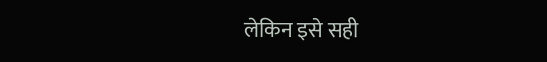लेकिन इसे सही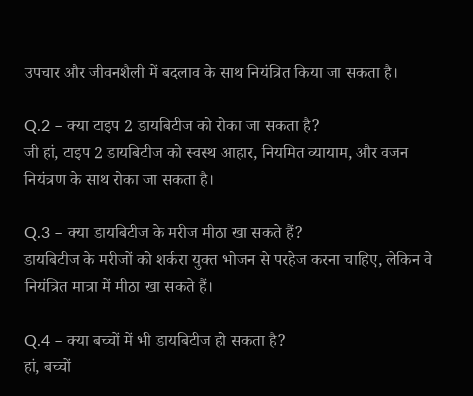उपचार और जीवनशैली में बदलाव के साथ नियंत्रित किया जा सकता है।

Q.2 – क्या टाइप 2 डायबिटीज को रोका जा सकता है?
जी हां, टाइप 2 डायबिटीज को स्वस्थ आहार, नियमित व्यायाम, और वजन नियंत्रण के साथ रोका जा सकता है।

Q.3 – क्या डायबिटीज के मरीज मीठा खा सकते हैं?
डायबिटीज के मरीजों को शर्करा युक्त भोजन से परहेज करना चाहिए, लेकिन वे नियंत्रित मात्रा में मीठा खा सकते हैं।

Q.4 – क्या बच्चों में भी डायबिटीज हो सकता है?
हां, बच्चों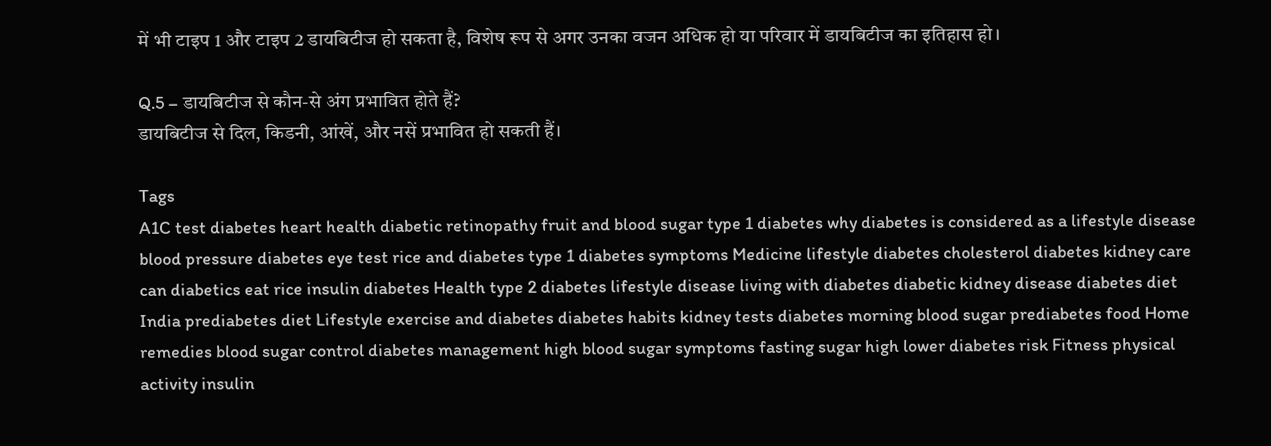में भी टाइप 1 और टाइप 2 डायबिटीज हो सकता है, विशेष रूप से अगर उनका वजन अधिक हो या परिवार में डायबिटीज का इतिहास हो।

Q.5 – डायबिटीज से कौन-से अंग प्रभावित होते हैं?
डायबिटीज से दिल, किडनी, आंखें, और नसें प्रभावित हो सकती हैं।

Tags
A1C test diabetes heart health diabetic retinopathy fruit and blood sugar type 1 diabetes why diabetes is considered as a lifestyle disease blood pressure diabetes eye test rice and diabetes type 1 diabetes symptoms Medicine lifestyle diabetes cholesterol diabetes kidney care can diabetics eat rice insulin diabetes Health type 2 diabetes lifestyle disease living with diabetes diabetic kidney disease diabetes diet India prediabetes diet Lifestyle exercise and diabetes diabetes habits kidney tests diabetes morning blood sugar prediabetes food Home remedies blood sugar control diabetes management high blood sugar symptoms fasting sugar high lower diabetes risk Fitness physical activity insulin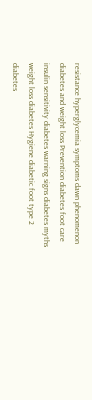resistance hyperglycemia symptoms dawn phenomenon diabetes and weight loss Prevention diabetes foot care insulin sensitivity diabetes warning signs diabetes myths weight loss diabetes Hygiene diabetic foot type 2 diabetes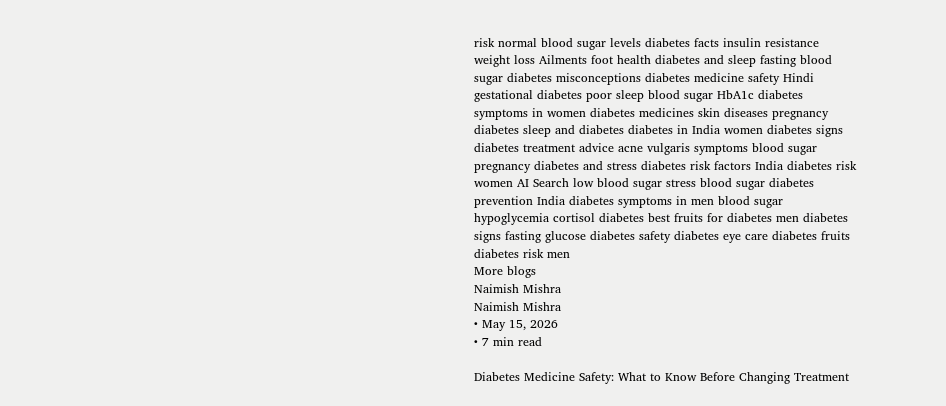risk normal blood sugar levels diabetes facts insulin resistance weight loss Ailments foot health diabetes and sleep fasting blood sugar diabetes misconceptions diabetes medicine safety Hindi gestational diabetes poor sleep blood sugar HbA1c diabetes symptoms in women diabetes medicines skin diseases pregnancy diabetes sleep and diabetes diabetes in India women diabetes signs diabetes treatment advice acne vulgaris symptoms blood sugar pregnancy diabetes and stress diabetes risk factors India diabetes risk women AI Search low blood sugar stress blood sugar diabetes prevention India diabetes symptoms in men blood sugar hypoglycemia cortisol diabetes best fruits for diabetes men diabetes signs fasting glucose diabetes safety diabetes eye care diabetes fruits diabetes risk men
More blogs
Naimish Mishra
Naimish Mishra
• May 15, 2026
• 7 min read

Diabetes Medicine Safety: What to Know Before Changing Treatment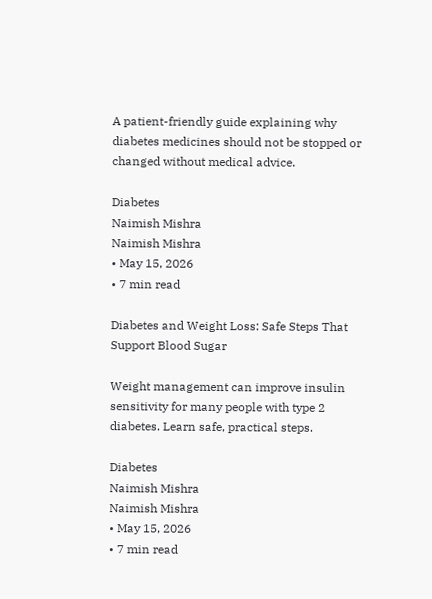A patient-friendly guide explaining why diabetes medicines should not be stopped or changed without medical advice.

Diabetes
Naimish Mishra
Naimish Mishra
• May 15, 2026
• 7 min read

Diabetes and Weight Loss: Safe Steps That Support Blood Sugar

Weight management can improve insulin sensitivity for many people with type 2 diabetes. Learn safe, practical steps.

Diabetes
Naimish Mishra
Naimish Mishra
• May 15, 2026
• 7 min read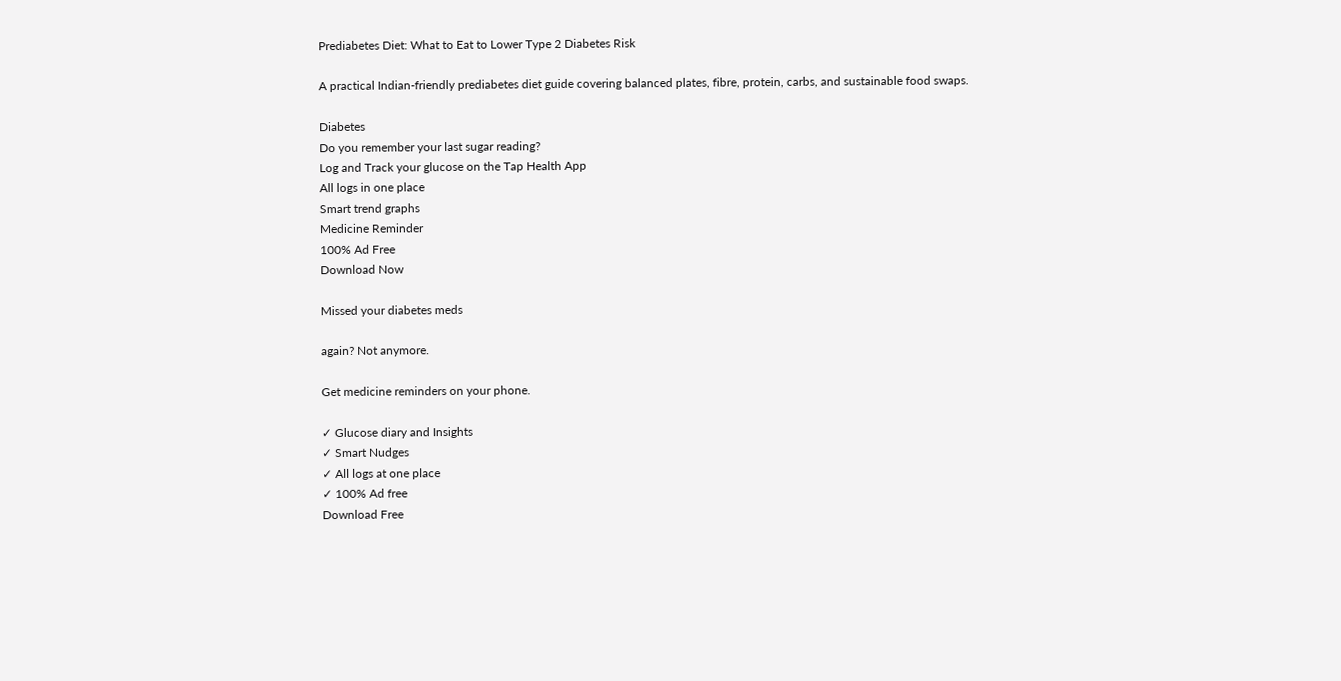Prediabetes Diet: What to Eat to Lower Type 2 Diabetes Risk

A practical Indian-friendly prediabetes diet guide covering balanced plates, fibre, protein, carbs, and sustainable food swaps.

Diabetes
Do you remember your last sugar reading?
Log and Track your glucose on the Tap Health App
All logs in one place
Smart trend graphs
Medicine Reminder
100% Ad Free
Download Now

Missed your diabetes meds

again? Not anymore.

Get medicine reminders on your phone.

✓ Glucose diary and Insights
✓ Smart Nudges
✓ All logs at one place
✓ 100% Ad free
Download Free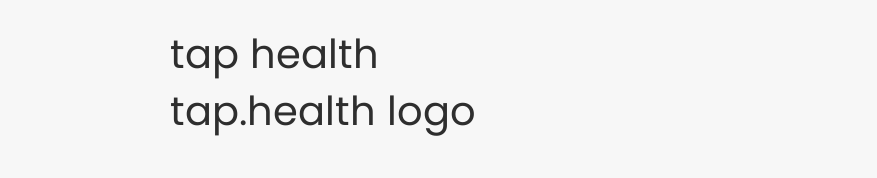tap health
tap.health logo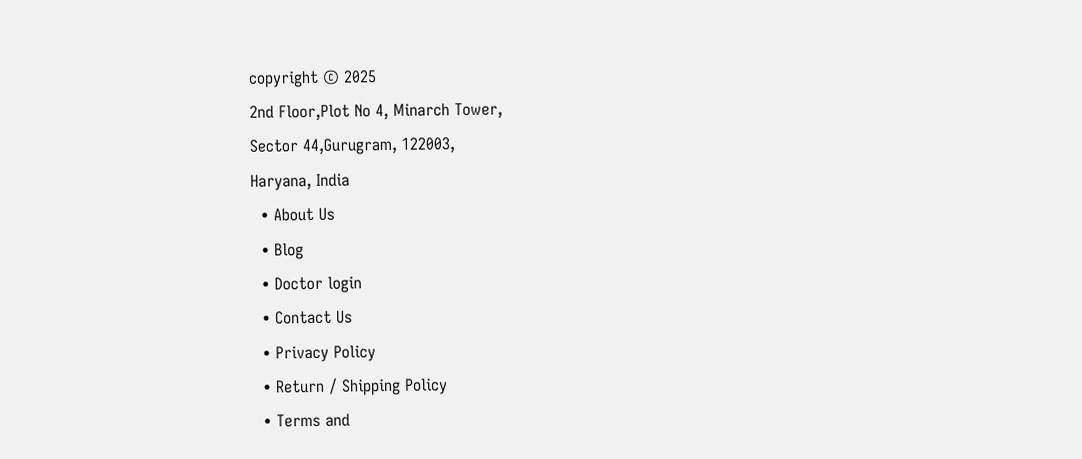copyright © 2025
2nd Floor,Plot No 4, Minarch Tower,
Sector 44,Gurugram, 122003,
Haryana, India
  • About Us
  • Blog
  • Doctor login
  • Contact Us
  • Privacy Policy
  • Return / Shipping Policy
  • Terms and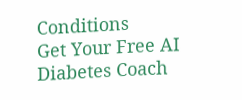Conditions
Get Your Free AI Diabetes Coach